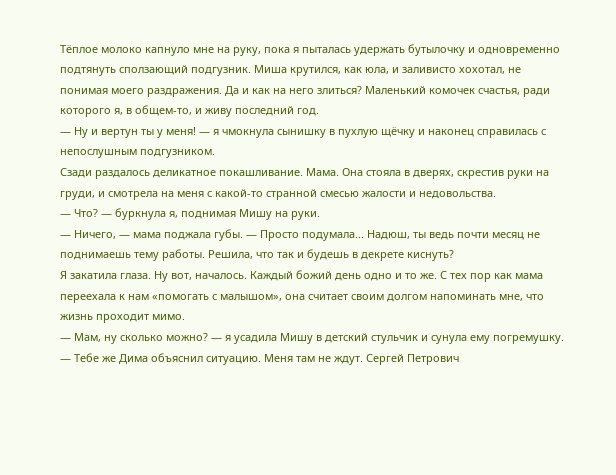Тёплое молоко капнуло мне на руку, пока я пыталась удержать бутылочку и одновременно подтянуть сползающий подгузник. Миша крутился, как юла, и заливисто хохотал, не понимая моего раздражения. Да и как на него злиться? Маленький комочек счастья, ради которого я, в общем-то, и живу последний год.
— Ну и вертун ты у меня! — я чмокнула сынишку в пухлую щёчку и наконец справилась с непослушным подгузником.
Сзади раздалось деликатное покашливание. Мама. Она стояла в дверях, скрестив руки на груди, и смотрела на меня с какой-то странной смесью жалости и недовольства.
— Что? — буркнула я, поднимая Мишу на руки.
— Ничего, — мама поджала губы. — Просто подумала... Надюш, ты ведь почти месяц не поднимаешь тему работы. Решила, что так и будешь в декрете киснуть?
Я закатила глаза. Ну вот, началось. Каждый божий день одно и то же. С тех пор как мама переехала к нам «помогать с малышом», она считает своим долгом напоминать мне, что жизнь проходит мимо.
— Мам, ну сколько можно? — я усадила Мишу в детский стульчик и сунула ему погремушку. — Тебе же Дима объяснил ситуацию. Меня там не ждут. Сергей Петрович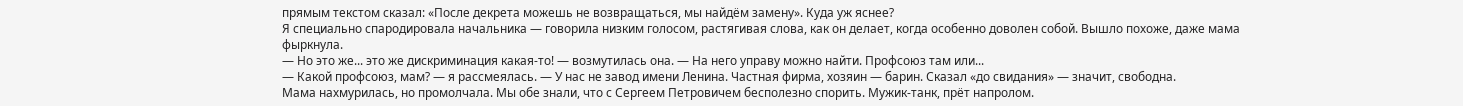прямым текстом сказал: «После декрета можешь не возвращаться, мы найдём замену». Куда уж яснее?
Я специально спародировала начальника — говорила низким голосом, растягивая слова, как он делает, когда особенно доволен собой. Вышло похоже, даже мама фыркнула.
— Но это же... это же дискриминация какая-то! — возмутилась она. — На него управу можно найти. Профсоюз там или...
— Какой профсоюз, мам? — я рассмеялась. — У нас не завод имени Ленина. Частная фирма, хозяин — барин. Сказал «до свидания» — значит, свободна.
Мама нахмурилась, но промолчала. Мы обе знали, что с Сергеем Петровичем бесполезно спорить. Мужик-танк, прёт напролом.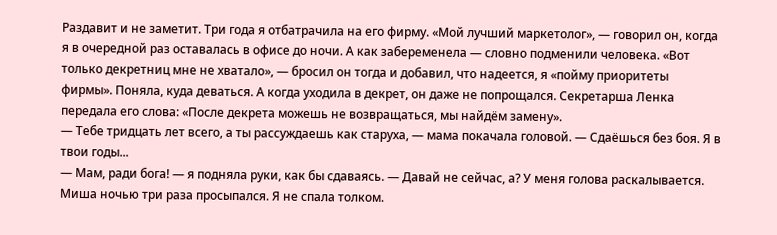Раздавит и не заметит. Три года я отбатрачила на его фирму. «Мой лучший маркетолог», — говорил он, когда я в очередной раз оставалась в офисе до ночи. А как забеременела — словно подменили человека. «Вот только декретниц мне не хватало», — бросил он тогда и добавил, что надеется, я «пойму приоритеты фирмы». Поняла, куда деваться. А когда уходила в декрет, он даже не попрощался. Секретарша Ленка передала его слова: «После декрета можешь не возвращаться, мы найдём замену».
— Тебе тридцать лет всего, а ты рассуждаешь как старуха, — мама покачала головой. — Сдаёшься без боя. Я в твои годы...
— Мам, ради бога! — я подняла руки, как бы сдаваясь. — Давай не сейчас, а? У меня голова раскалывается. Миша ночью три раза просыпался. Я не спала толком.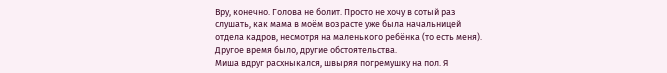Вру, конечно. Голова не болит. Просто не хочу в сотый раз слушать, как мама в моём возрасте уже была начальницей отдела кадров, несмотря на маленького ребёнка (то есть меня). Другое время было, другие обстоятельства.
Миша вдруг расхныкался, швыряя погремушку на пол. Я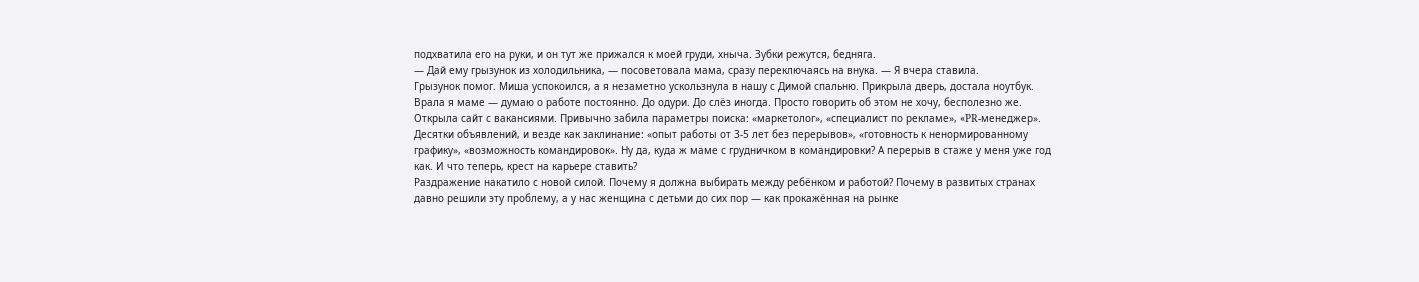подхватила его на руки, и он тут же прижался к моей груди, хныча. Зубки режутся, бедняга.
— Дай ему грызунок из холодильника, — посоветовала мама, сразу переключаясь на внука. — Я вчера ставила.
Грызунок помог. Миша успокоился, а я незаметно ускользнула в нашу с Димой спальню. Прикрыла дверь, достала ноутбук. Врала я маме — думаю о работе постоянно. До одури. До слёз иногда. Просто говорить об этом не хочу, бесполезно же.
Открыла сайт с вакансиями. Привычно забила параметры поиска: «маркетолог», «специалист по рекламе», «PR-менеджер». Десятки объявлений, и везде как заклинание: «опыт работы от 3-5 лет без перерывов», «готовность к ненормированному графику», «возможность командировок». Ну да, куда ж маме с грудничком в командировки? А перерыв в стаже у меня уже год как. И что теперь, крест на карьере ставить?
Раздражение накатило с новой силой. Почему я должна выбирать между ребёнком и работой? Почему в развитых странах давно решили эту проблему, а у нас женщина с детьми до сих пор — как прокажённая на рынке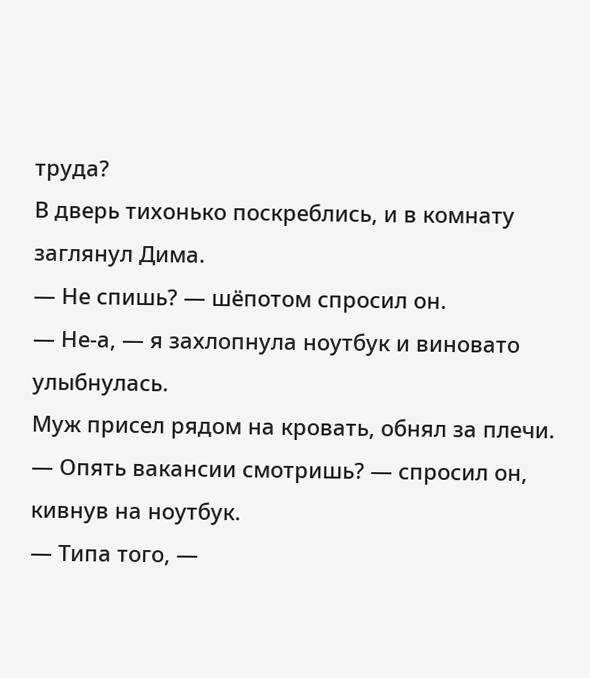труда?
В дверь тихонько поскреблись, и в комнату заглянул Дима.
— Не спишь? — шёпотом спросил он.
— Не-а, — я захлопнула ноутбук и виновато улыбнулась.
Муж присел рядом на кровать, обнял за плечи.
— Опять вакансии смотришь? — спросил он, кивнув на ноутбук.
— Типа того, —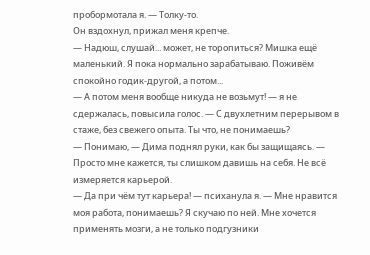пробормотала я. — Толку-то.
Он вздохнул, прижал меня крепче.
— Надюш, слушай... может, не торопиться? Мишка ещё маленький. Я пока нормально зарабатываю. Поживём спокойно годик-другой, а потом...
— А потом меня вообще никуда не возьмут! — я не сдержалась, повысила голос. — С двухлетним перерывом в стаже, без свежего опыта. Ты что, не понимаешь?
— Понимаю, — Дима поднял руки, как бы защищаясь. — Просто мне кажется, ты слишком давишь на себя. Не всё измеряется карьерой.
— Да при чём тут карьера! — психанула я. — Мне нравится моя работа, понимаешь? Я скучаю по ней. Мне хочется применять мозги, а не только подгузники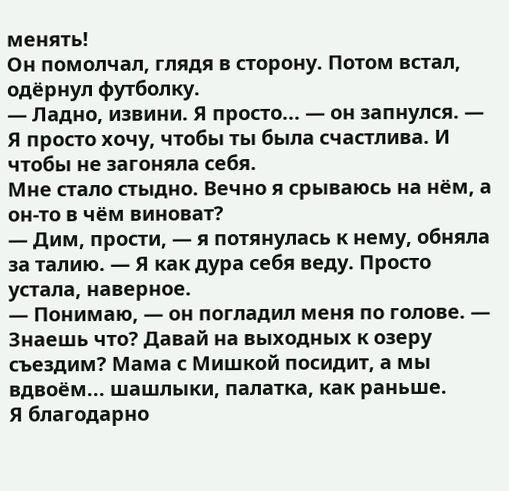менять!
Он помолчал, глядя в сторону. Потом встал, одёрнул футболку.
— Ладно, извини. Я просто... — он запнулся. — Я просто хочу, чтобы ты была счастлива. И чтобы не загоняла себя.
Мне стало стыдно. Вечно я срываюсь на нём, а он-то в чём виноват?
— Дим, прости, — я потянулась к нему, обняла за талию. — Я как дура себя веду. Просто устала, наверное.
— Понимаю, — он погладил меня по голове. — Знаешь что? Давай на выходных к озеру съездим? Мама с Мишкой посидит, а мы вдвоём... шашлыки, палатка, как раньше.
Я благодарно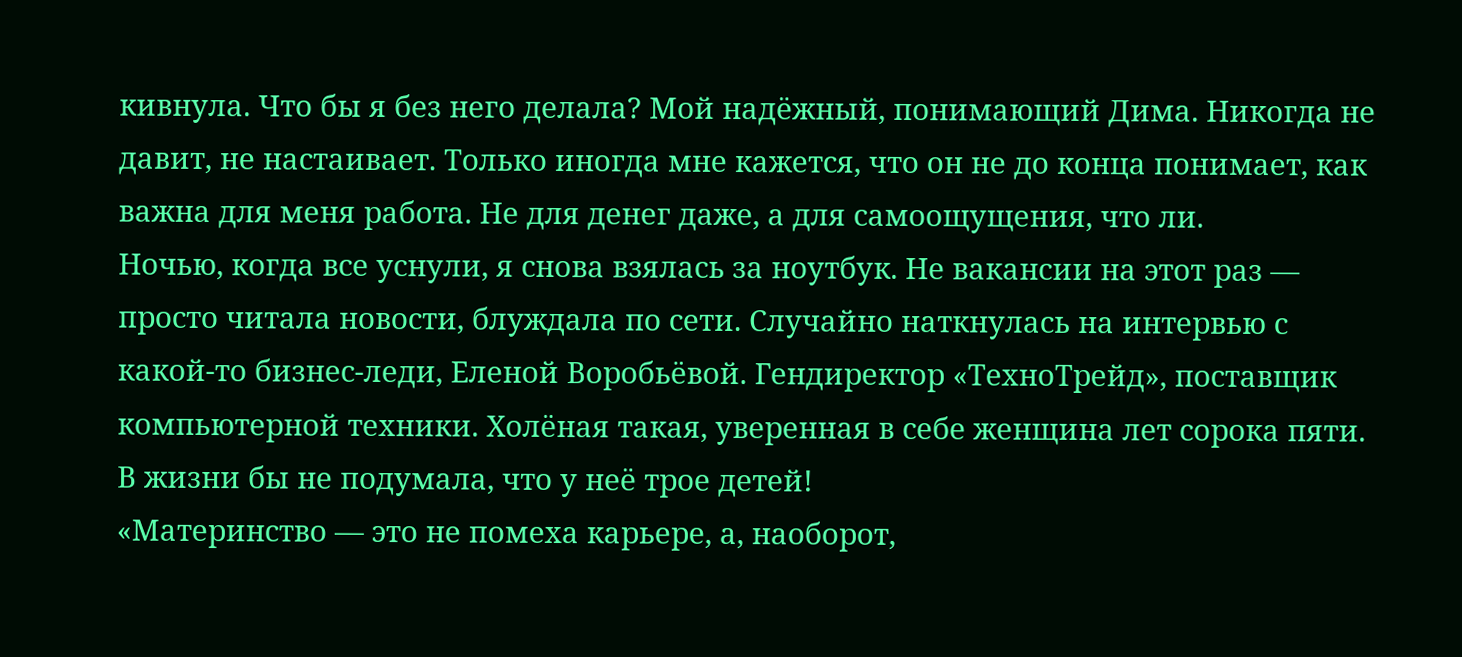кивнула. Что бы я без него делала? Мой надёжный, понимающий Дима. Никогда не давит, не настаивает. Только иногда мне кажется, что он не до конца понимает, как важна для меня работа. Не для денег даже, а для самоощущения, что ли.
Ночью, когда все уснули, я снова взялась за ноутбук. Не вакансии на этот раз — просто читала новости, блуждала по сети. Случайно наткнулась на интервью с какой-то бизнес-леди, Еленой Воробьёвой. Гендиректор «ТехноТрейд», поставщик компьютерной техники. Холёная такая, уверенная в себе женщина лет сорока пяти. В жизни бы не подумала, что у неё трое детей!
«Материнство — это не помеха карьере, а, наоборот,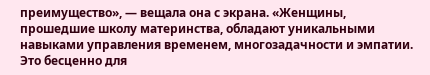преимущество», — вещала она с экрана. «Женщины, прошедшие школу материнства, обладают уникальными навыками управления временем, многозадачности и эмпатии. Это бесценно для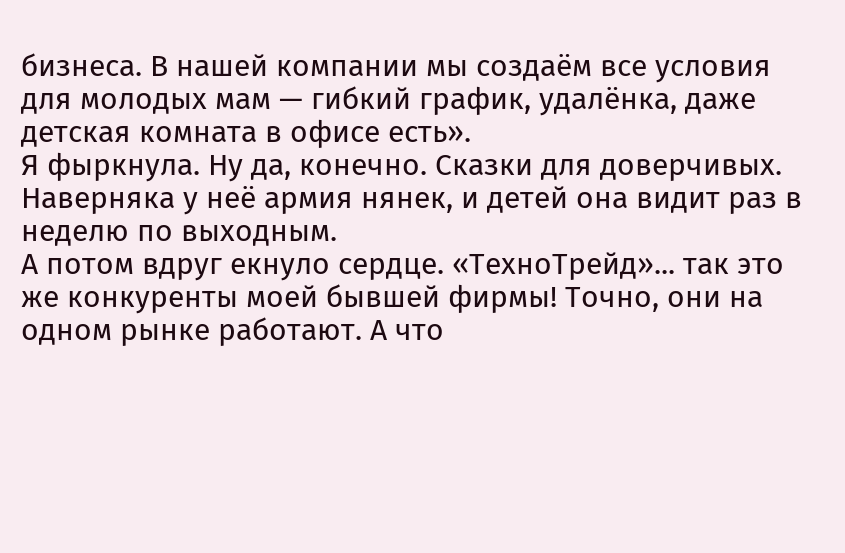бизнеса. В нашей компании мы создаём все условия для молодых мам — гибкий график, удалёнка, даже детская комната в офисе есть».
Я фыркнула. Ну да, конечно. Сказки для доверчивых. Наверняка у неё армия нянек, и детей она видит раз в неделю по выходным.
А потом вдруг екнуло сердце. «ТехноТрейд»... так это же конкуренты моей бывшей фирмы! Точно, они на одном рынке работают. А что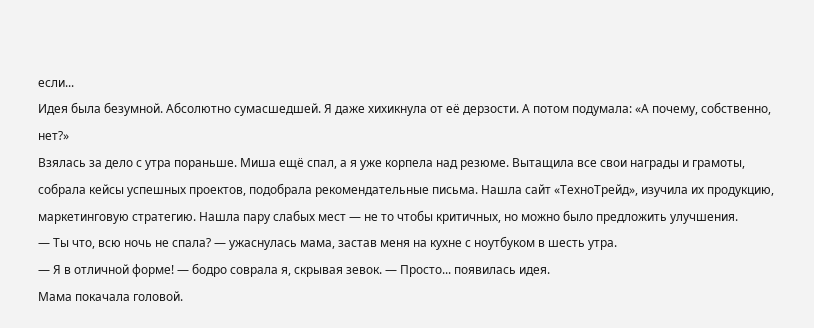если...
Идея была безумной. Абсолютно сумасшедшей. Я даже хихикнула от её дерзости. А потом подумала: «А почему, собственно, нет?»
Взялась за дело с утра пораньше. Миша ещё спал, а я уже корпела над резюме. Вытащила все свои награды и грамоты, собрала кейсы успешных проектов, подобрала рекомендательные письма. Нашла сайт «ТехноТрейд», изучила их продукцию, маркетинговую стратегию. Нашла пару слабых мест — не то чтобы критичных, но можно было предложить улучшения.
— Ты что, всю ночь не спала? — ужаснулась мама, застав меня на кухне с ноутбуком в шесть утра.
— Я в отличной форме! — бодро соврала я, скрывая зевок. — Просто... появилась идея.
Мама покачала головой.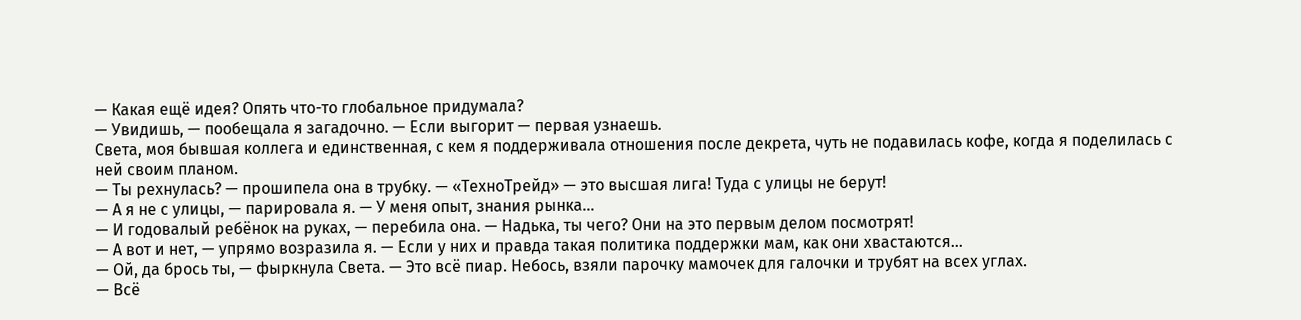— Какая ещё идея? Опять что-то глобальное придумала?
— Увидишь, — пообещала я загадочно. — Если выгорит — первая узнаешь.
Света, моя бывшая коллега и единственная, с кем я поддерживала отношения после декрета, чуть не подавилась кофе, когда я поделилась с ней своим планом.
— Ты рехнулась? — прошипела она в трубку. — «ТехноТрейд» — это высшая лига! Туда с улицы не берут!
— А я не с улицы, — парировала я. — У меня опыт, знания рынка...
— И годовалый ребёнок на руках, — перебила она. — Надька, ты чего? Они на это первым делом посмотрят!
— А вот и нет, — упрямо возразила я. — Если у них и правда такая политика поддержки мам, как они хвастаются...
— Ой, да брось ты, — фыркнула Света. — Это всё пиар. Небось, взяли парочку мамочек для галочки и трубят на всех углах.
— Всё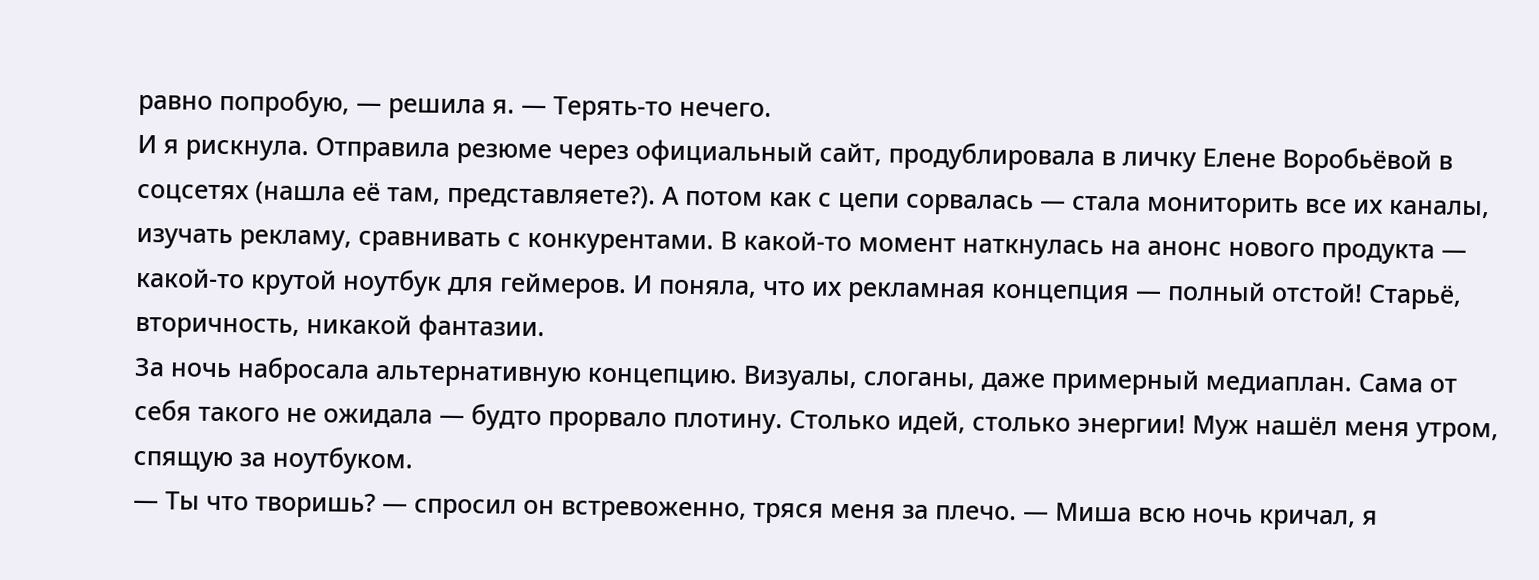равно попробую, — решила я. — Терять-то нечего.
И я рискнула. Отправила резюме через официальный сайт, продублировала в личку Елене Воробьёвой в соцсетях (нашла её там, представляете?). А потом как с цепи сорвалась — стала мониторить все их каналы, изучать рекламу, сравнивать с конкурентами. В какой-то момент наткнулась на анонс нового продукта — какой-то крутой ноутбук для геймеров. И поняла, что их рекламная концепция — полный отстой! Старьё, вторичность, никакой фантазии.
За ночь набросала альтернативную концепцию. Визуалы, слоганы, даже примерный медиаплан. Сама от себя такого не ожидала — будто прорвало плотину. Столько идей, столько энергии! Муж нашёл меня утром, спящую за ноутбуком.
— Ты что творишь? — спросил он встревоженно, тряся меня за плечо. — Миша всю ночь кричал, я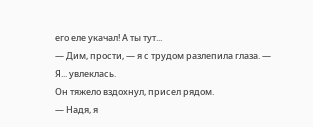его еле укачал! А ты тут...
— Дим, прости, — я с трудом разлепила глаза. — Я... увлеклась.
Он тяжело вздохнул, присел рядом.
— Надя, я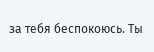за тебя беспокоюсь. Ты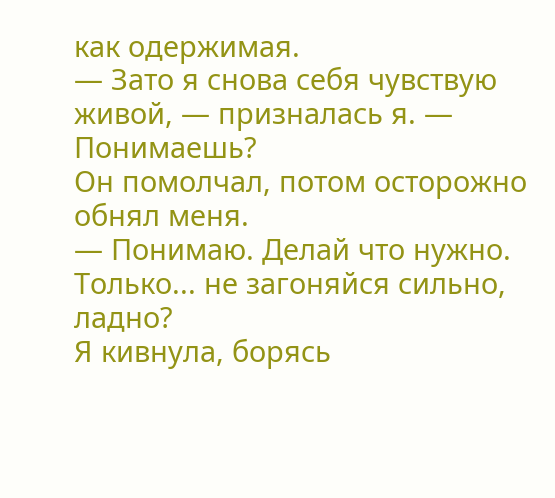как одержимая.
— Зато я снова себя чувствую живой, — призналась я. — Понимаешь?
Он помолчал, потом осторожно обнял меня.
— Понимаю. Делай что нужно. Только... не загоняйся сильно, ладно?
Я кивнула, борясь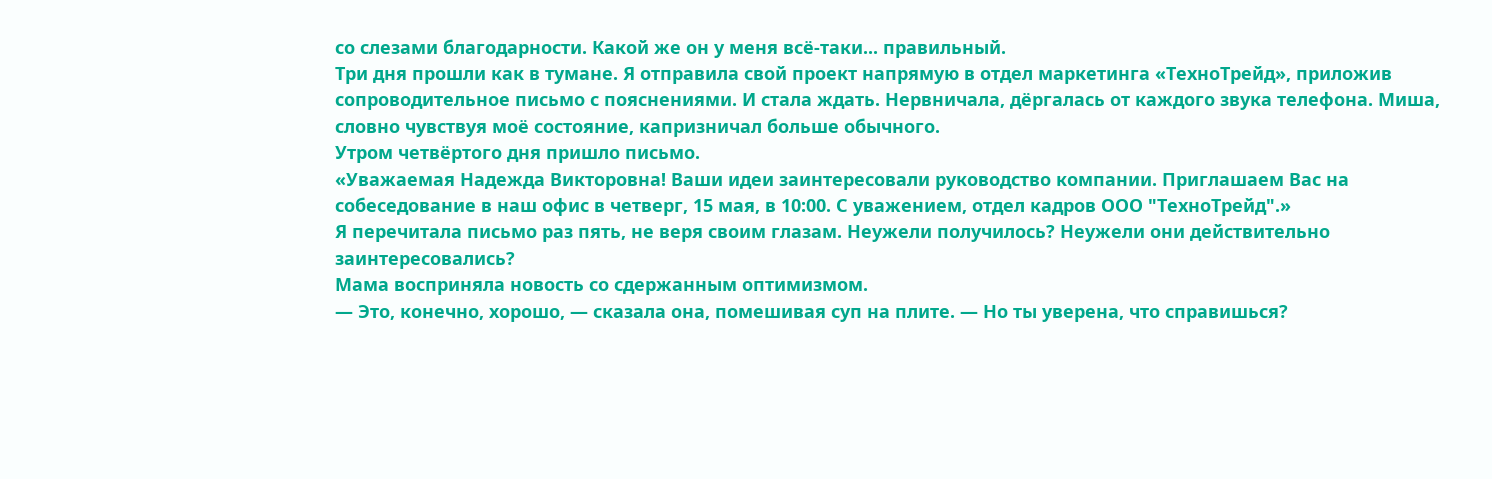со слезами благодарности. Какой же он у меня всё-таки... правильный.
Три дня прошли как в тумане. Я отправила свой проект напрямую в отдел маркетинга «ТехноТрейд», приложив сопроводительное письмо с пояснениями. И стала ждать. Нервничала, дёргалась от каждого звука телефона. Миша, словно чувствуя моё состояние, капризничал больше обычного.
Утром четвёртого дня пришло письмо.
«Уважаемая Надежда Викторовна! Ваши идеи заинтересовали руководство компании. Приглашаем Вас на собеседование в наш офис в четверг, 15 мая, в 10:00. С уважением, отдел кадров ООО "ТехноТрейд".»
Я перечитала письмо раз пять, не веря своим глазам. Неужели получилось? Неужели они действительно заинтересовались?
Мама восприняла новость со сдержанным оптимизмом.
— Это, конечно, хорошо, — сказала она, помешивая суп на плите. — Но ты уверена, что справишься?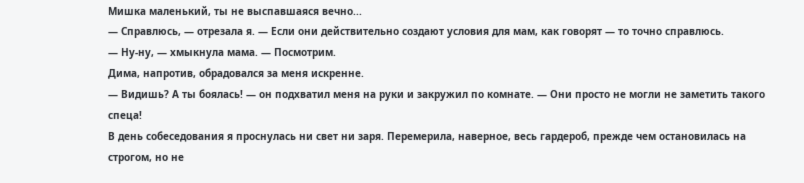Мишка маленький, ты не выспавшаяся вечно...
— Справлюсь, — отрезала я. — Если они действительно создают условия для мам, как говорят — то точно справлюсь.
— Ну-ну, — хмыкнула мама. — Посмотрим.
Дима, напротив, обрадовался за меня искренне.
— Видишь? А ты боялась! — он подхватил меня на руки и закружил по комнате. — Они просто не могли не заметить такого спеца!
В день собеседования я проснулась ни свет ни заря. Перемерила, наверное, весь гардероб, прежде чем остановилась на строгом, но не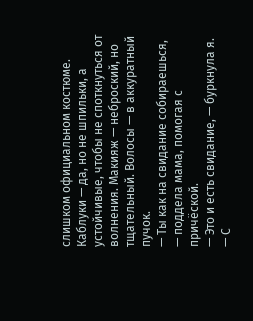слишком официальном костюме. Каблуки — да, но не шпильки, а устойчивые, чтобы не споткнуться от волнения. Макияж — неброский, но тщательный. Волосы — в аккуратный пучок.
— Ты как на свидание собираешься, — поддела мама, помогая с причёской.
— Это и есть свидание, — буркнула я. — С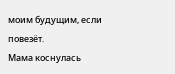моим будущим, если повезёт.
Мама коснулась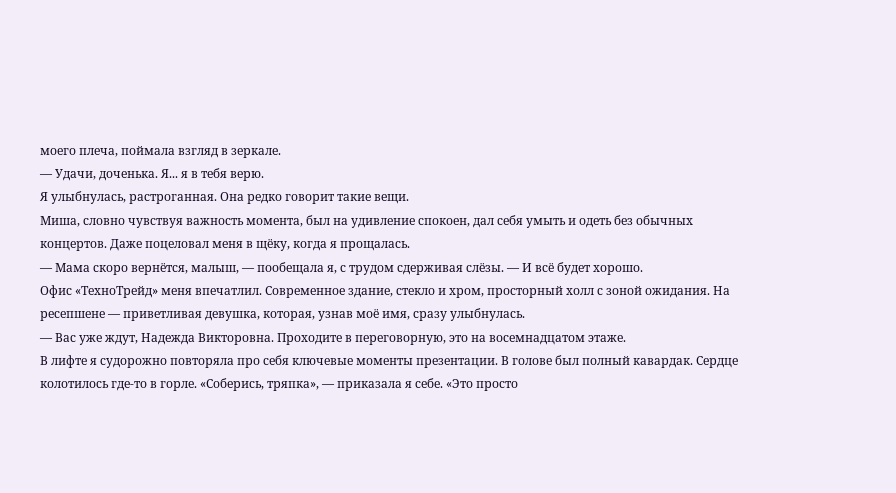моего плеча, поймала взгляд в зеркале.
— Удачи, доченька. Я... я в тебя верю.
Я улыбнулась, растроганная. Она редко говорит такие вещи.
Миша, словно чувствуя важность момента, был на удивление спокоен, дал себя умыть и одеть без обычных концертов. Даже поцеловал меня в щёку, когда я прощалась.
— Мама скоро вернётся, малыш, — пообещала я, с трудом сдерживая слёзы. — И всё будет хорошо.
Офис «ТехноТрейд» меня впечатлил. Современное здание, стекло и хром, просторный холл с зоной ожидания. На ресепшене — приветливая девушка, которая, узнав моё имя, сразу улыбнулась.
— Вас уже ждут, Надежда Викторовна. Проходите в переговорную, это на восемнадцатом этаже.
В лифте я судорожно повторяла про себя ключевые моменты презентации. В голове был полный кавардак. Сердце колотилось где-то в горле. «Соберись, тряпка», — приказала я себе. «Это просто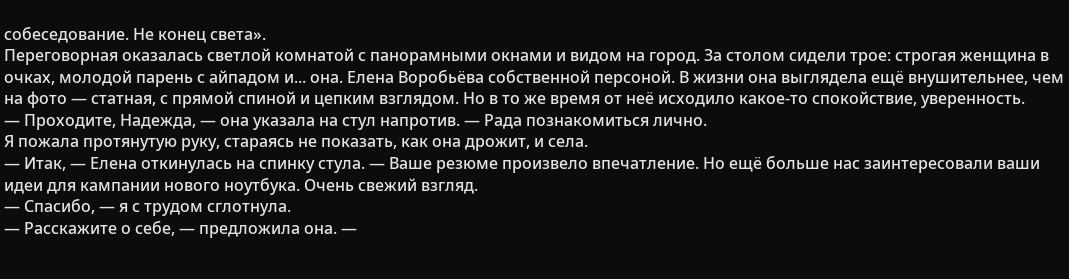собеседование. Не конец света».
Переговорная оказалась светлой комнатой с панорамными окнами и видом на город. За столом сидели трое: строгая женщина в очках, молодой парень с айпадом и... она. Елена Воробьёва собственной персоной. В жизни она выглядела ещё внушительнее, чем на фото — статная, с прямой спиной и цепким взглядом. Но в то же время от неё исходило какое-то спокойствие, уверенность.
— Проходите, Надежда, — она указала на стул напротив. — Рада познакомиться лично.
Я пожала протянутую руку, стараясь не показать, как она дрожит, и села.
— Итак, — Елена откинулась на спинку стула. — Ваше резюме произвело впечатление. Но ещё больше нас заинтересовали ваши идеи для кампании нового ноутбука. Очень свежий взгляд.
— Спасибо, — я с трудом сглотнула.
— Расскажите о себе, — предложила она. —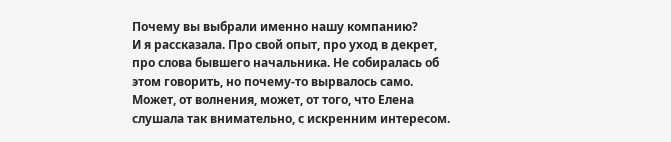Почему вы выбрали именно нашу компанию?
И я рассказала. Про свой опыт, про уход в декрет, про слова бывшего начальника. Не собиралась об этом говорить, но почему-то вырвалось само. Может, от волнения, может, от того, что Елена слушала так внимательно, с искренним интересом.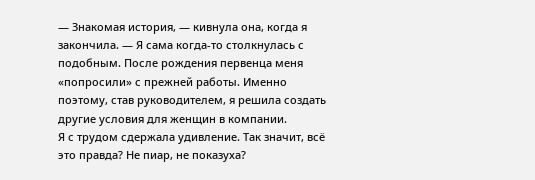— Знакомая история, — кивнула она, когда я закончила. — Я сама когда-то столкнулась с подобным. После рождения первенца меня «попросили» с прежней работы. Именно поэтому, став руководителем, я решила создать другие условия для женщин в компании.
Я с трудом сдержала удивление. Так значит, всё это правда? Не пиар, не показуха?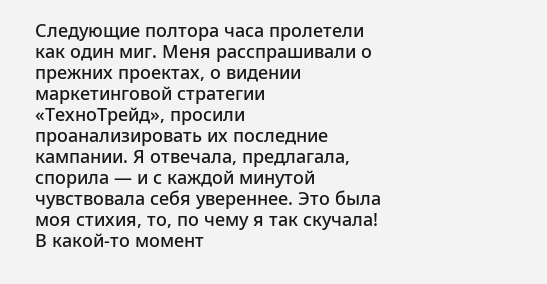Следующие полтора часа пролетели как один миг. Меня расспрашивали о прежних проектах, о видении маркетинговой стратегии «ТехноТрейд», просили проанализировать их последние кампании. Я отвечала, предлагала, спорила — и с каждой минутой чувствовала себя увереннее. Это была моя стихия, то, по чему я так скучала!
В какой-то момент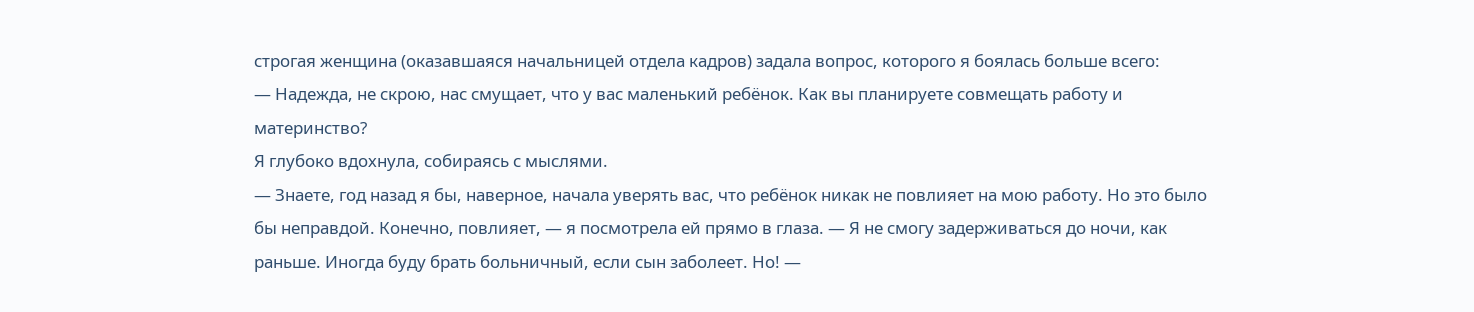строгая женщина (оказавшаяся начальницей отдела кадров) задала вопрос, которого я боялась больше всего:
— Надежда, не скрою, нас смущает, что у вас маленький ребёнок. Как вы планируете совмещать работу и материнство?
Я глубоко вдохнула, собираясь с мыслями.
— Знаете, год назад я бы, наверное, начала уверять вас, что ребёнок никак не повлияет на мою работу. Но это было бы неправдой. Конечно, повлияет, — я посмотрела ей прямо в глаза. — Я не смогу задерживаться до ночи, как раньше. Иногда буду брать больничный, если сын заболеет. Но! —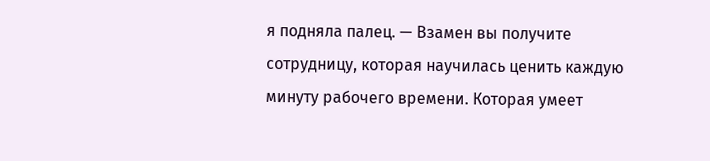я подняла палец. — Взамен вы получите сотрудницу, которая научилась ценить каждую минуту рабочего времени. Которая умеет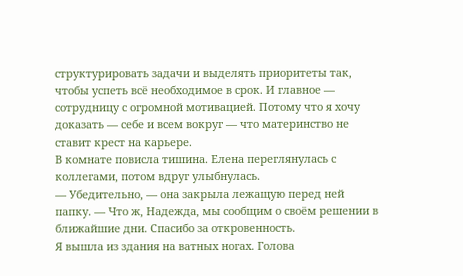структурировать задачи и выделять приоритеты так, чтобы успеть всё необходимое в срок. И главное — сотрудницу с огромной мотивацией. Потому что я хочу доказать — себе и всем вокруг — что материнство не ставит крест на карьере.
В комнате повисла тишина. Елена переглянулась с коллегами, потом вдруг улыбнулась.
— Убедительно, — она закрыла лежащую перед ней папку. — Что ж, Надежда, мы сообщим о своём решении в ближайшие дни. Спасибо за откровенность.
Я вышла из здания на ватных ногах. Голова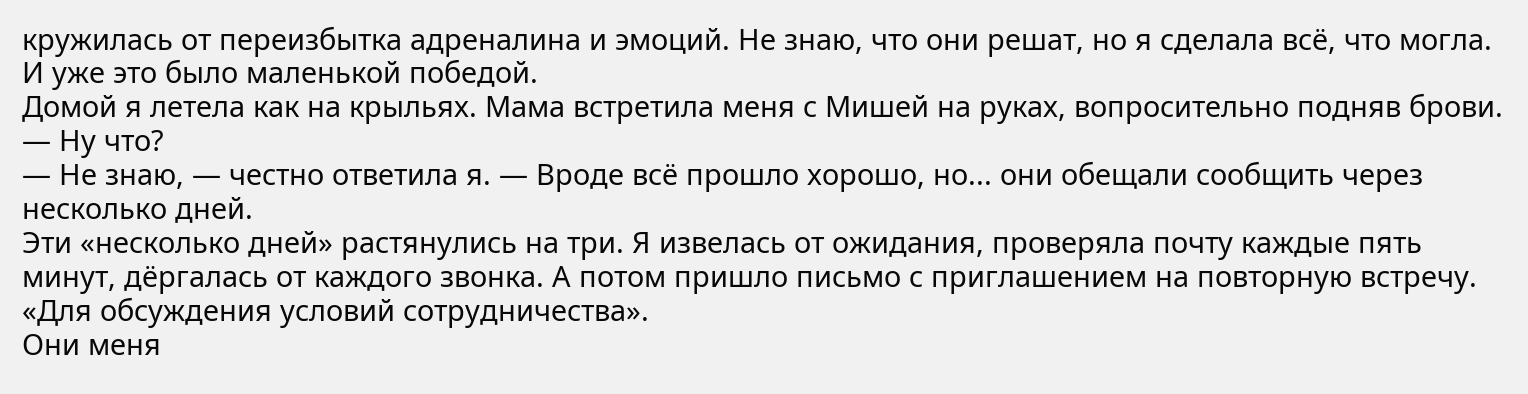кружилась от переизбытка адреналина и эмоций. Не знаю, что они решат, но я сделала всё, что могла. И уже это было маленькой победой.
Домой я летела как на крыльях. Мама встретила меня с Мишей на руках, вопросительно подняв брови.
— Ну что?
— Не знаю, — честно ответила я. — Вроде всё прошло хорошо, но... они обещали сообщить через несколько дней.
Эти «несколько дней» растянулись на три. Я извелась от ожидания, проверяла почту каждые пять минут, дёргалась от каждого звонка. А потом пришло письмо с приглашением на повторную встречу. «Для обсуждения условий сотрудничества».
Они меня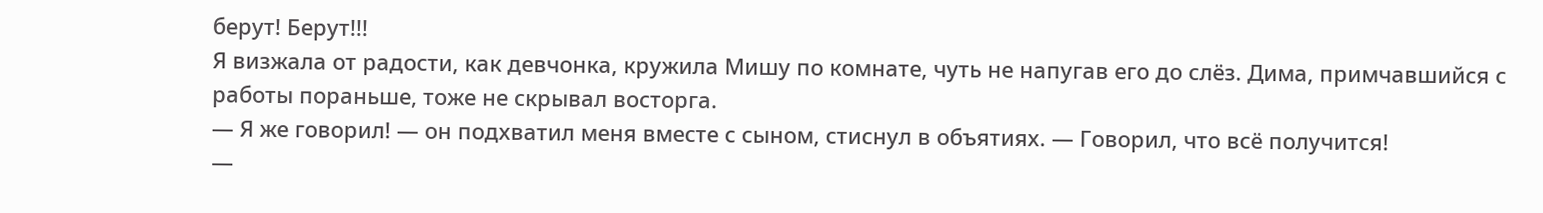берут! Берут!!!
Я визжала от радости, как девчонка, кружила Мишу по комнате, чуть не напугав его до слёз. Дима, примчавшийся с работы пораньше, тоже не скрывал восторга.
— Я же говорил! — он подхватил меня вместе с сыном, стиснул в объятиях. — Говорил, что всё получится!
—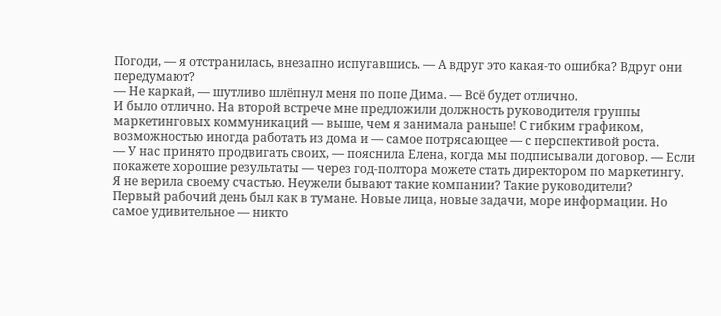Погоди, — я отстранилась, внезапно испугавшись. — А вдруг это какая-то ошибка? Вдруг они передумают?
— Не каркай, — шутливо шлёпнул меня по попе Дима. — Всё будет отлично.
И было отлично. На второй встрече мне предложили должность руководителя группы маркетинговых коммуникаций — выше, чем я занимала раньше! С гибким графиком, возможностью иногда работать из дома и — самое потрясающее — с перспективой роста.
— У нас принято продвигать своих, — пояснила Елена, когда мы подписывали договор. — Если покажете хорошие результаты — через год-полтора можете стать директором по маркетингу.
Я не верила своему счастью. Неужели бывают такие компании? Такие руководители?
Первый рабочий день был как в тумане. Новые лица, новые задачи, море информации. Но самое удивительное — никто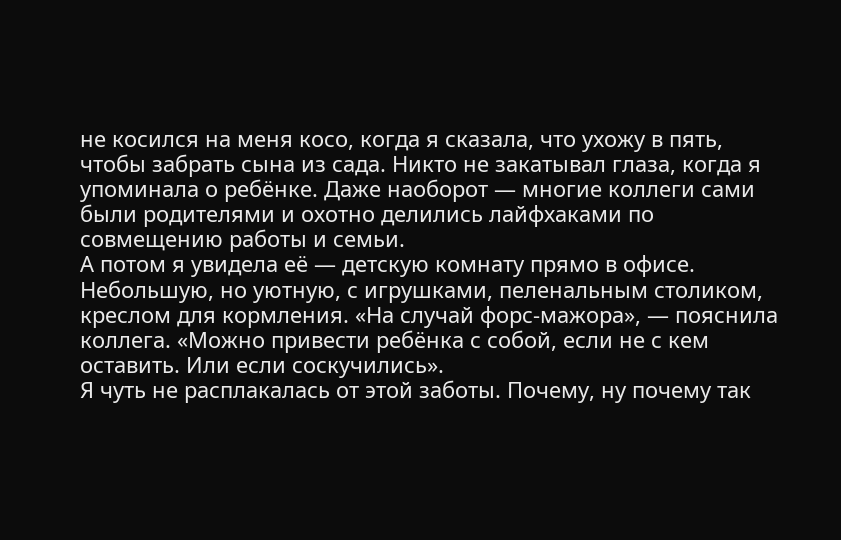не косился на меня косо, когда я сказала, что ухожу в пять, чтобы забрать сына из сада. Никто не закатывал глаза, когда я упоминала о ребёнке. Даже наоборот — многие коллеги сами были родителями и охотно делились лайфхаками по совмещению работы и семьи.
А потом я увидела её — детскую комнату прямо в офисе. Небольшую, но уютную, с игрушками, пеленальным столиком, креслом для кормления. «На случай форс-мажора», — пояснила коллега. «Можно привести ребёнка с собой, если не с кем оставить. Или если соскучились».
Я чуть не расплакалась от этой заботы. Почему, ну почему так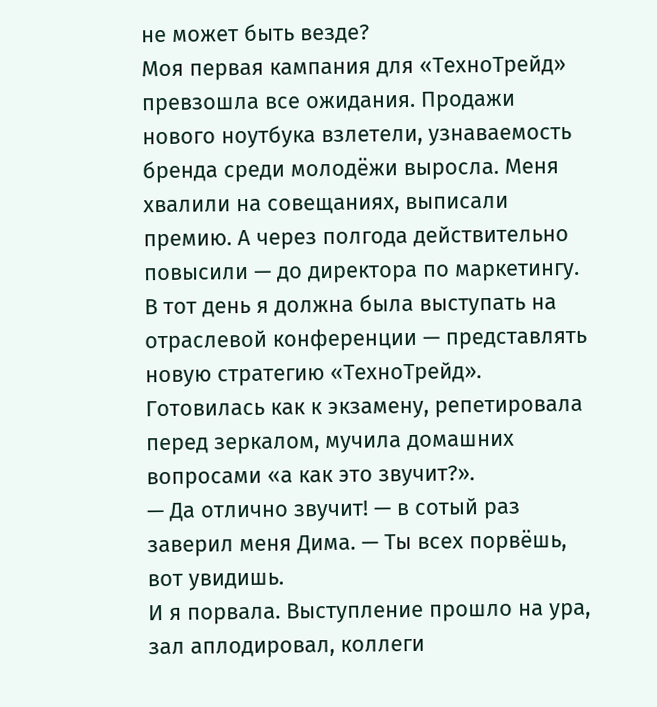не может быть везде?
Моя первая кампания для «ТехноТрейд» превзошла все ожидания. Продажи нового ноутбука взлетели, узнаваемость бренда среди молодёжи выросла. Меня хвалили на совещаниях, выписали премию. А через полгода действительно повысили — до директора по маркетингу.
В тот день я должна была выступать на отраслевой конференции — представлять новую стратегию «ТехноТрейд». Готовилась как к экзамену, репетировала перед зеркалом, мучила домашних вопросами «а как это звучит?».
— Да отлично звучит! — в сотый раз заверил меня Дима. — Ты всех порвёшь, вот увидишь.
И я порвала. Выступление прошло на ура, зал аплодировал, коллеги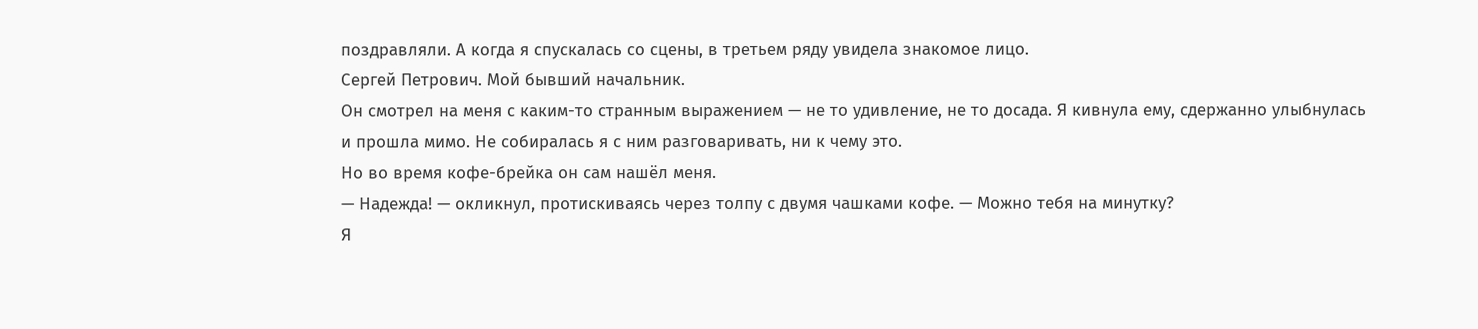поздравляли. А когда я спускалась со сцены, в третьем ряду увидела знакомое лицо.
Сергей Петрович. Мой бывший начальник.
Он смотрел на меня с каким-то странным выражением — не то удивление, не то досада. Я кивнула ему, сдержанно улыбнулась и прошла мимо. Не собиралась я с ним разговаривать, ни к чему это.
Но во время кофе-брейка он сам нашёл меня.
— Надежда! — окликнул, протискиваясь через толпу с двумя чашками кофе. — Можно тебя на минутку?
Я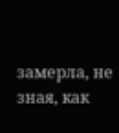замерла, не зная, как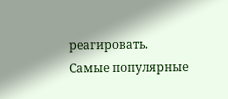реагировать.
Самые популярные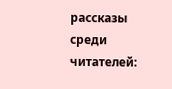рассказы среди читателей: